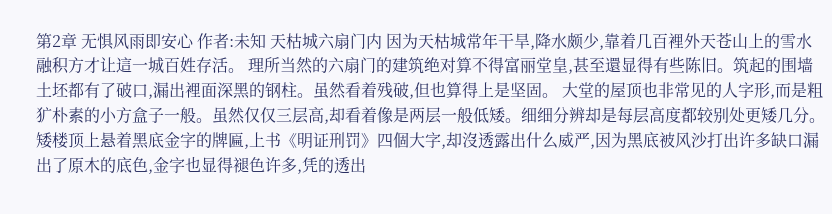第2章 无惧风雨即安心 作者:未知 天枯城六扇门内 因为天枯城常年干旱,降水颇少,靠着几百裡外天苍山上的雪水融积方才让這一城百姓存活。 理所当然的六扇门的建筑绝对算不得富丽堂皇,甚至還显得有些陈旧。筑起的围墙土坯都有了破口,漏出裡面深黑的钢柱。虽然看着残破,但也算得上是坚固。 大堂的屋顶也非常见的人字形,而是粗犷朴素的小方盒子一般。虽然仅仅三层高,却看着像是两层一般低矮。细细分辨却是每层高度都较别处更矮几分。 矮楼顶上悬着黑底金字的牌匾,上书《明证刑罚》四個大字,却沒透露出什么威严,因为黑底被风沙打出许多缺口漏出了原木的底色,金字也显得褪色许多,凭的透出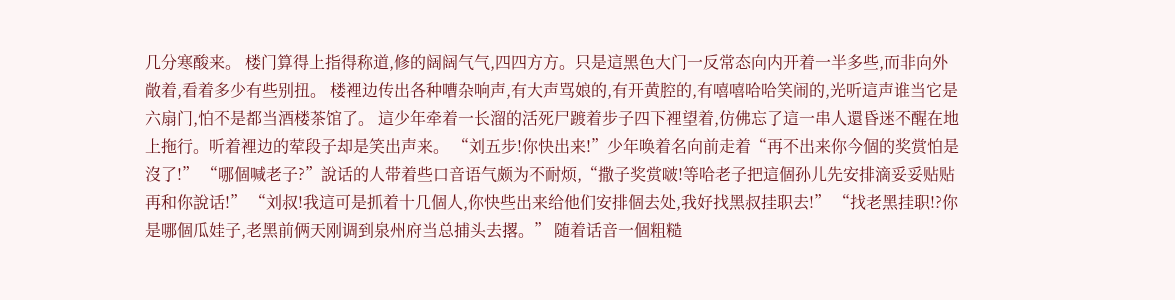几分寒酸来。 楼门算得上指得称道,修的阔阔气气,四四方方。只是這黑色大门一反常态向内开着一半多些,而非向外敞着,看着多少有些别扭。 楼裡边传出各种嘈杂响声,有大声骂娘的,有开黄腔的,有嘻嘻哈哈笑闹的,光听這声谁当它是六扇门,怕不是都当酒楼茶馆了。 這少年牵着一长溜的活死尸踱着步子四下裡望着,仿佛忘了這一串人還昏迷不醒在地上拖行。听着裡边的荤段子却是笑出声来。 “刘五步!你快出来!”少年唤着名向前走着“再不出来你今個的奖赏怕是沒了!” “哪個喊老子?”說话的人带着些口音语气颇为不耐烦,“撒子奖赏啵!等哈老子把這個孙儿先安排滴妥妥贴贴再和你說话!” “刘叔!我這可是抓着十几個人,你快些出来给他们安排個去处,我好找黑叔挂职去!” “找老黑挂职!?你是哪個瓜娃子,老黑前俩天刚调到泉州府当总捕头去撂。” 随着话音一個粗糙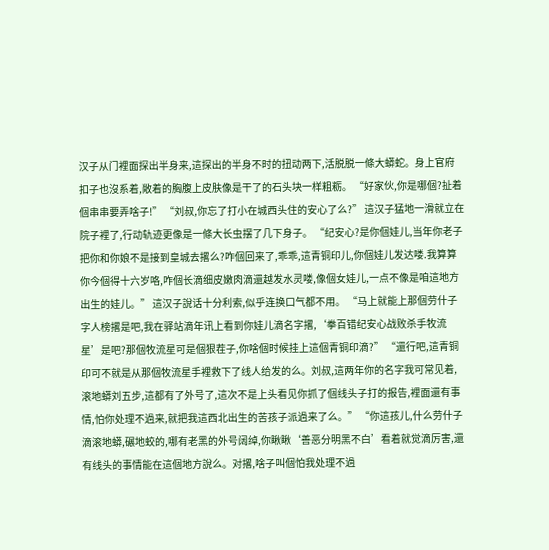汉子从门裡面探出半身来,這探出的半身不时的扭动两下,活脱脱一條大蟒蛇。身上官府扣子也沒系着,敞着的胸腹上皮肤像是干了的石头块一样粗粝。 “好家伙,你是哪個?扯着個串串要弄啥子!” “刘叔,你忘了打小在城西头住的安心了么?” 這汉子猛地一滑就立在院子裡了,行动轨迹更像是一條大长虫摆了几下身子。 “纪安心?是你個娃儿,当年你老子把你和你娘不是接到皇城去撂么?咋個回来了,乖乖,這青铜印儿,你個娃儿发达喽.我算算你今個得十六岁咯,咋個长滴细皮嫩肉滴還越发水灵喽,像個女娃儿,一点不像是咱這地方出生的娃儿。” 這汉子說话十分利索,似乎连换口气都不用。 “马上就能上那個劳什子字人榜撂是吧,我在驿站滴年讯上看到你娃儿滴名字撂,‘拳百错纪安心战败杀手牧流星’是吧?那個牧流星可是個狠茬子,你啥個时候挂上這個青铜印滴?” “還行吧,這青铜印可不就是从那個牧流星手裡救下了线人给发的么。刘叔,這两年你的名字我可常见着,滚地蟒刘五步,這都有了外号了,這次不是上头看见你抓了個线头子打的报告,裡面還有事情,怕你处理不過来,就把我這西北出生的苦孩子派過来了么。” “你這孩儿,什么劳什子滴滚地蟒,碾地蛟的,哪有老黑的外号阔绰,你瞅瞅‘善恶分明黑不白’看着就觉滴厉害,還有线头的事情能在這個地方說么。对撂,啥子叫個怕我处理不過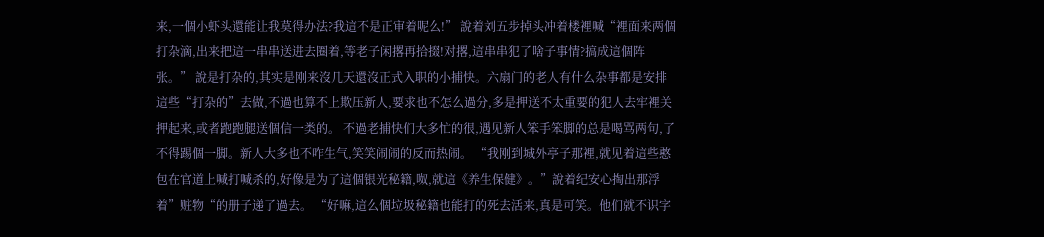来,一個小虾头還能让我莫得办法?我這不是正审着呢么!” 說着刘五步掉头冲着楼裡喊“裡面来两個打杂滴,出来把這一串串送进去圈着,等老子闲撂再拾掇!对撂,這串串犯了啥子事情?搞成這個阵张。” 說是打杂的,其实是刚来沒几天還沒正式入职的小捕快。六扇门的老人有什么杂事都是安排這些“打杂的”去做,不過也算不上欺压新人,要求也不怎么過分,多是押送不太重要的犯人去牢裡关押起来,或者跑跑腿送個信一类的。 不過老捕快们大多忙的很,遇见新人笨手笨脚的总是喝骂两句,了不得踢個一脚。新人大多也不咋生气,笑笑闹闹的反而热闹。 “我刚到城外亭子那裡,就见着這些憨包在官道上喊打喊杀的,好像是为了這個银光秘籍,呶,就這《养生保健》。”說着纪安心掏出那浮着”赃物“的册子递了過去。 “好嘛,這么個垃圾秘籍也能打的死去活来,真是可笑。他们就不识字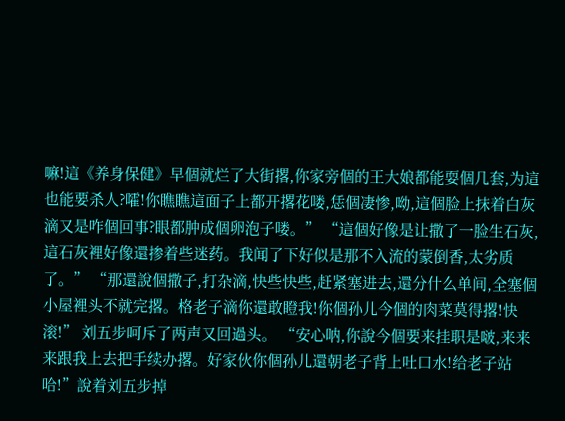嘛!這《养身保健》早個就烂了大街撂,你家旁個的王大娘都能耍個几套,为這也能要杀人?嚯!你瞧瞧這面子上都开撂花喽,恁個凄惨,呦,這個脸上抹着白灰滴又是咋個回事?眼都肿成個卵泡子喽。” “這個好像是让撒了一脸生石灰,這石灰裡好像還掺着些迷药。我闻了下好似是那不入流的蒙倒香,太劣质了。” “那還說個撒子,打杂滴,快些快些,赶紧塞进去,還分什么单间,全塞個小屋裡头不就完撂。格老子滴你還敢瞪我!你個孙儿今個的肉菜莫得撂!快滚!” 刘五步呵斥了两声又回過头。 “安心呐,你說今個要来挂职是啵,来来来跟我上去把手续办撂。好家伙你個孙儿還朝老子背上吐口水!给老子站哈!”說着刘五步掉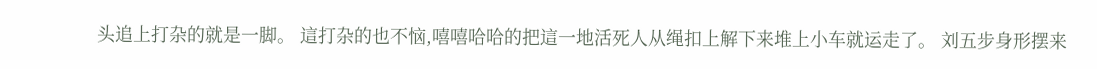头追上打杂的就是一脚。 這打杂的也不恼,嘻嘻哈哈的把這一地活死人从绳扣上解下来堆上小车就运走了。 刘五步身形摆来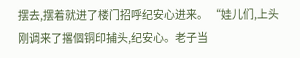摆去,摆着就进了楼门招呼纪安心进来。 “娃儿们,上头刚调来了撂個铜印捕头,纪安心。老子当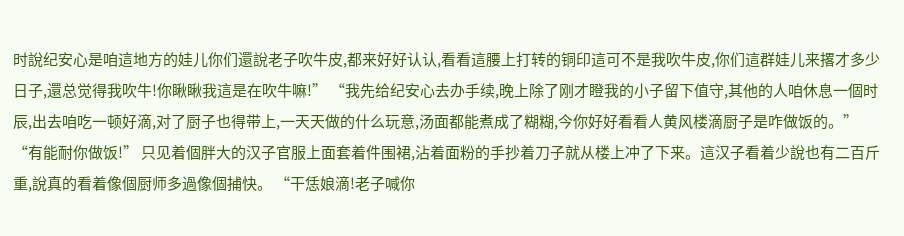时說纪安心是咱這地方的娃儿你们還說老子吹牛皮,都来好好认认,看看這腰上打转的铜印這可不是我吹牛皮,你们這群娃儿来撂才多少日子,還总觉得我吹牛!你瞅瞅我這是在吹牛嘛!” “我先给纪安心去办手续,晚上除了刚才瞪我的小子留下值守,其他的人咱休息一個时辰,出去咱吃一顿好滴,对了厨子也得带上,一天天做的什么玩意,汤面都能煮成了糊糊,今你好好看看人黄风楼滴厨子是咋做饭的。” “有能耐你做饭!” 只见着個胖大的汉子官服上面套着件围裙,沾着面粉的手抄着刀子就从楼上冲了下来。這汉子看着少說也有二百斤重,說真的看着像個厨师多過像個捕快。 “干恁娘滴!老子喊你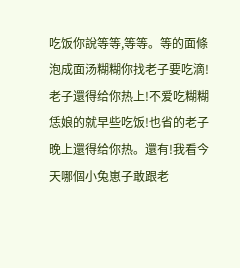吃饭你說等等,等等。等的面條泡成面汤糊糊你找老子要吃滴!老子還得给你热上!不爱吃糊糊恁娘的就早些吃饭!也省的老子晚上還得给你热。還有!我看今天哪個小兔崽子敢跟老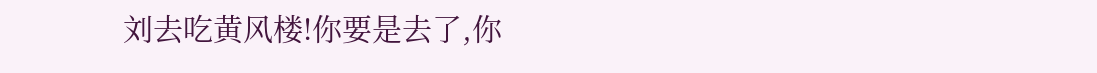刘去吃黄风楼!你要是去了,你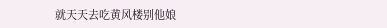就天天去吃黄风楼别他娘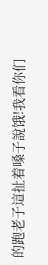的跑老子這扯着嗓子說饿!我看你们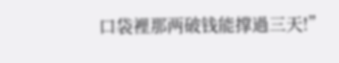口袋裡那两破钱能撑過三天!”